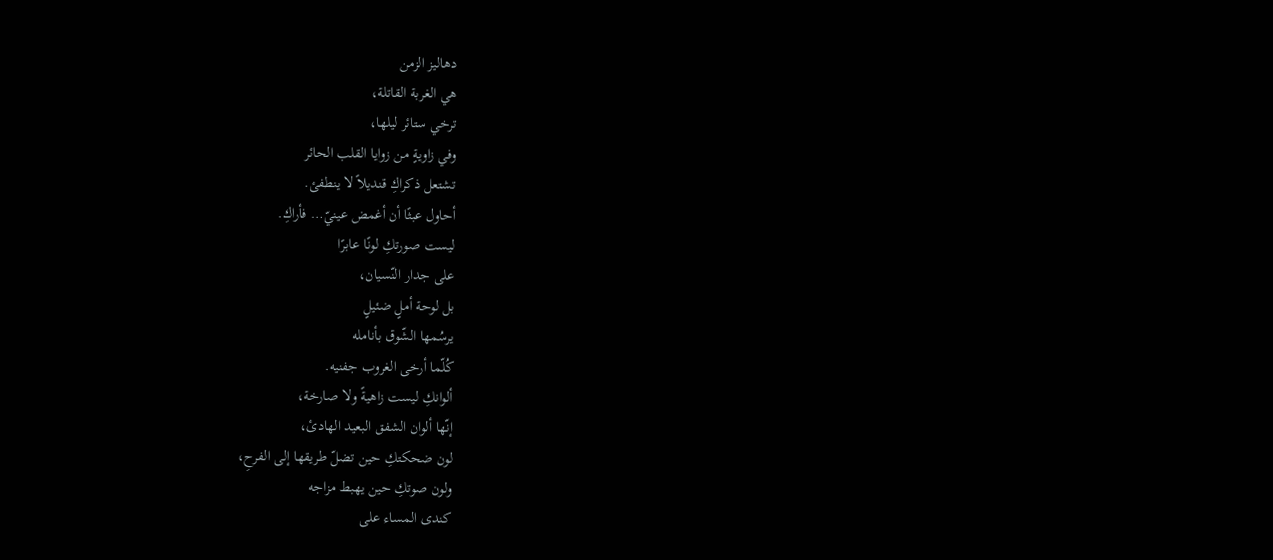دهاليز الزمن
هي الغربة القاتلة،
ترخي ستائر ليلها،
وفي زاويةٍ من زوايا القلب الحائر
تشتعل ذكراكِ قنديلاً لا ينطفئ.
أحاول عبثًا أن أغمض عينيّ… فأراكِ.
ليست صورتكِ لونًا عابرًا
على جدار النّسيان،
بل لوحة أملٍ ضئيلٍ
يرسُمها الشّوق بأنامله
كُلّما أرخى الغروب جفنيه.
ألوانكِ ليست زاهيةً ولا صارخة،
إنّها ألوان الشفق البعيد الهادئ،
لون ضحكتكِ حين تضلّ طريقها إلى الفرحِ،
ولون صوتكِ حين يهبط مزاجه
كندى المساء على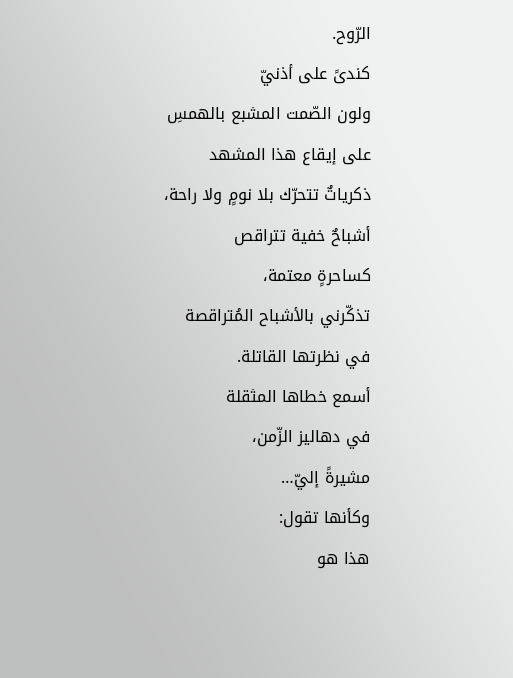الرّوح.
كندىً على أذنيّ
ولون الصّمت المشبع بالهمسِ
على إيقاع هذا المشهد
ذكرياتٌ تتحرّك بلا نومٍ ولا راحة،
أشباحٌ خفية تتراقص
كساحرةٍ معتمة،
تذكّرني بالأشباح المُتراقصة
في نظرتها القاتلة.
أسمع خطاها المثقلة
في دهاليز الزّمن،
مشيرةً إليّ…
وكأنها تقول:
هذا هو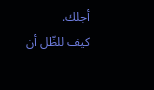أجلك.
كيف للظّل أن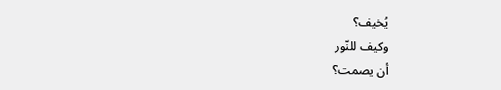يُخيف؟
وكيف للنّور
أن يصمت؟